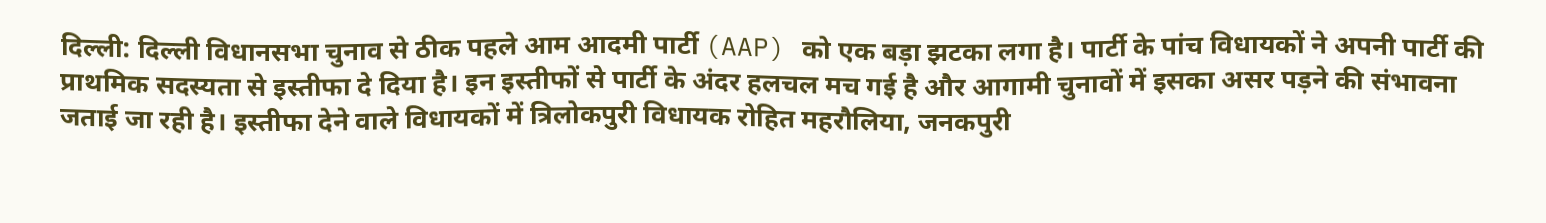दिल्ली: दिल्ली विधानसभा चुनाव से ठीक पहले आम आदमी पार्टी (AAP) को एक बड़ा झटका लगा है। पार्टी के पांच विधायकों ने अपनी पार्टी की प्राथमिक सदस्यता से इस्तीफा दे दिया है। इन इस्तीफों से पार्टी के अंदर हलचल मच गई है और आगामी चुनावों में इसका असर पड़ने की संभावना जताई जा रही है। इस्तीफा देने वाले विधायकों में त्रिलोकपुरी विधायक रोहित महरौलिया, जनकपुरी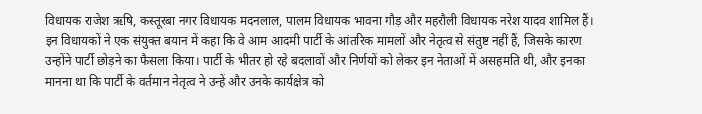विधायक राजेश ऋषि, कस्तूरबा नगर विधायक मदनलाल, पालम विधायक भावना गौड़ और महरौली विधायक नरेश यादव शामिल हैं।
इन विधायकों ने एक संयुक्त बयान में कहा कि वे आम आदमी पार्टी के आंतरिक मामलों और नेतृत्व से संतुष्ट नहीं हैं, जिसके कारण उन्होंने पार्टी छोड़ने का फैसला किया। पार्टी के भीतर हो रहे बदलावों और निर्णयों को लेकर इन नेताओं में असहमति थी, और इनका मानना था कि पार्टी के वर्तमान नेतृत्व ने उन्हें और उनके कार्यक्षेत्र को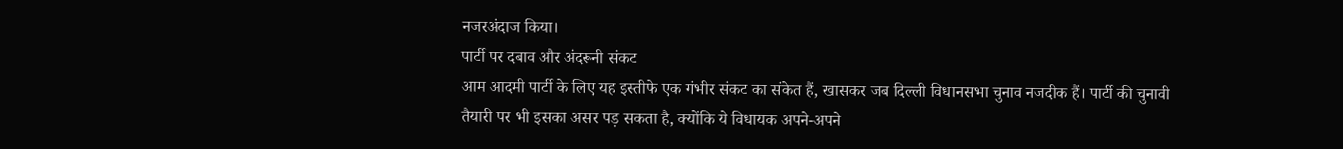नजरअंदाज किया।
पार्टी पर दबाव और अंदरूनी संकट
आम आदमी पार्टी के लिए यह इस्तीफे एक गंभीर संकट का संकेत हैं, खासकर जब दिल्ली विधानसभा चुनाव नजदीक हैं। पार्टी की चुनावी तैयारी पर भी इसका असर पड़ सकता है, क्योंकि ये विधायक अपने-अपने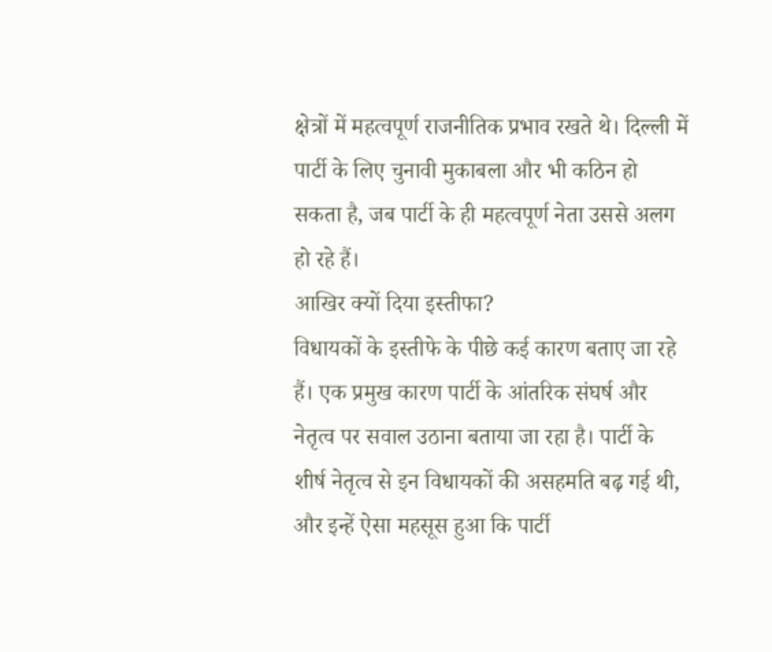क्षेत्रों में महत्वपूर्ण राजनीतिक प्रभाव रखते थे। दिल्ली में पार्टी के लिए चुनावी मुकाबला और भी कठिन हो सकता है, जब पार्टी के ही महत्वपूर्ण नेता उससे अलग हो रहे हैं।
आखिर क्यों दिया इस्तीफा?
विधायकों के इस्तीफे के पीछे कई कारण बताए जा रहे हैं। एक प्रमुख कारण पार्टी के आंतरिक संघर्ष और नेतृत्व पर सवाल उठाना बताया जा रहा है। पार्टी के शीर्ष नेतृत्व से इन विधायकों की असहमति बढ़ गई थी, और इन्हें ऐसा महसूस हुआ कि पार्टी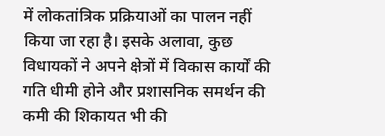में लोकतांत्रिक प्रक्रियाओं का पालन नहीं किया जा रहा है। इसके अलावा, कुछ विधायकों ने अपने क्षेत्रों में विकास कार्यों की गति धीमी होने और प्रशासनिक समर्थन की कमी की शिकायत भी की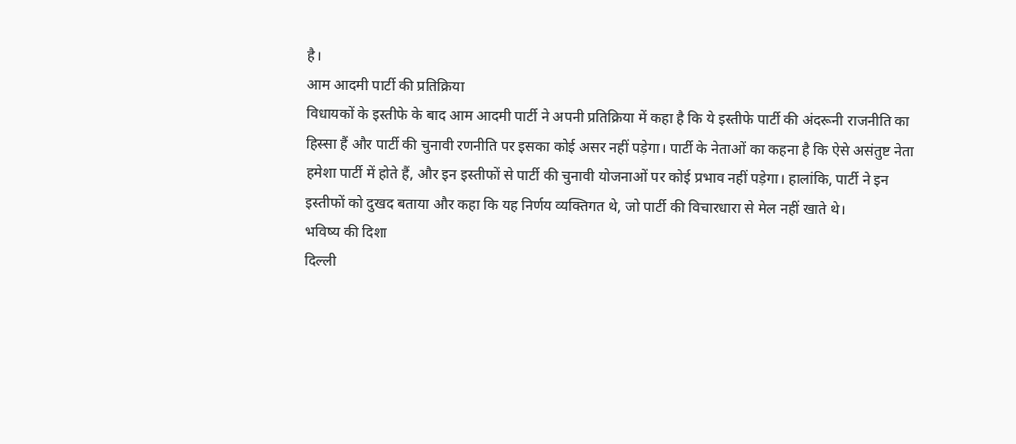है।
आम आदमी पार्टी की प्रतिक्रिया
विधायकों के इस्तीफे के बाद आम आदमी पार्टी ने अपनी प्रतिक्रिया में कहा है कि ये इस्तीफे पार्टी की अंदरूनी राजनीति का हिस्सा हैं और पार्टी की चुनावी रणनीति पर इसका कोई असर नहीं पड़ेगा। पार्टी के नेताओं का कहना है कि ऐसे असंतुष्ट नेता हमेशा पार्टी में होते हैं, और इन इस्तीफों से पार्टी की चुनावी योजनाओं पर कोई प्रभाव नहीं पड़ेगा। हालांकि, पार्टी ने इन इस्तीफों को दुखद बताया और कहा कि यह निर्णय व्यक्तिगत थे, जो पार्टी की विचारधारा से मेल नहीं खाते थे।
भविष्य की दिशा
दिल्ली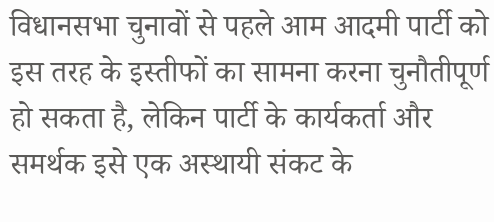विधानसभा चुनावों से पहले आम आदमी पार्टी को इस तरह के इस्तीफों का सामना करना चुनौतीपूर्ण हो सकता है, लेकिन पार्टी के कार्यकर्ता और समर्थक इसे एक अस्थायी संकट के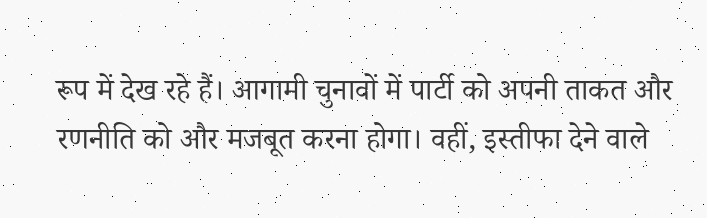रूप में देख रहे हैं। आगामी चुनावों में पार्टी को अपनी ताकत और रणनीति को और मजबूत करना होगा। वहीं, इस्तीफा देने वाले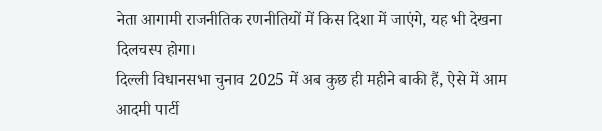नेता आगामी राजनीतिक रणनीतियों में किस दिशा में जाएंगे, यह भी देखना दिलचस्प होगा।
दिल्ली विधानसभा चुनाव 2025 में अब कुछ ही महीने बाकी हैं, ऐसे में आम आदमी पार्टी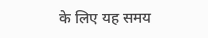के लिए यह समय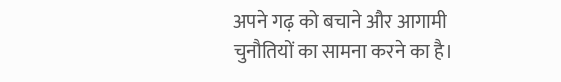अपने गढ़ को बचाने और आगामी चुनौतियों का सामना करने का है।